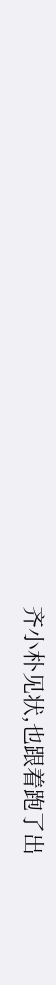齐小朴见状,也跟着跑了出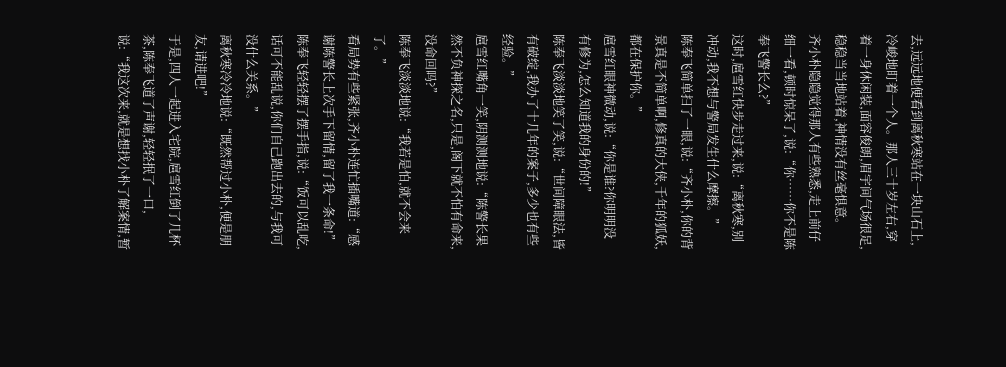去,远远地便看到离秋寒站在一块山石上,冷峻地盯着一个人。那人三十岁左右,穿着一身休闲装,面容俊朗,眉宇间气场很足,稳稳当当地站着,神情没有丝毫惧意。
齐小朴隐隐觉得那人有些熟悉,走上前仔细一看,顿时惊呆了,说:“你……你不是陈奉飞警长么?”
这时,扈雪红快步走过来,说:“离秋寒,别冲动,我不想与警局发生什么摩擦。”
陈奉飞简单扫了一眼,说:“齐小朴,你的背景真是不简单啊,修真的大侠,千年的狐妖,都在保护你。”
扈雪红眼神微动,说:“你是谁?你明明没有修为,怎么知道我的身份的!”
陈奉飞淡淡地笑了笑,说:“世间障眼法,皆有破绽,我办了十几年的案子,多少也有些经验。”
扈雪红嘴角一笑,阴测测地说:“陈警长果然不负神探之名,只是,阁下就不怕有命来,没命回吗?”
陈奉飞淡淡地说:“我若是怕,就不会来了。”
看局势有些紧张,齐小朴连忙插嘴道:“感谢陈警长上次手下留情,留了我一条命!”
陈奉飞轻轻摆了摆手指,说:“饭可以乱吃,话可不能乱说,你们自己跑出去的,与我可没什么关系。”
离秋寒冷冷地说:“既然帮过小朴,便是朋友,请进吧!”
于是,四人一起进入宅院,扈雪红倒了几杯茶,陈奉飞道了声谢,轻轻抿了一口,说:“我这次来,就是想找小朴了解案情,暂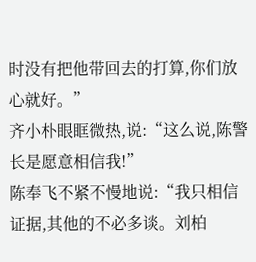时没有把他带回去的打算,你们放心就好。”
齐小朴眼眶微热,说:“这么说,陈警长是愿意相信我!”
陈奉飞不紧不慢地说:“我只相信证据,其他的不必多谈。刘柏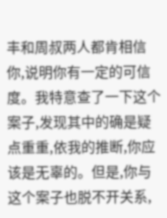丰和周叔两人都肯相信你,说明你有一定的可信度。我特意查了一下这个案子,发现其中的确是疑点重重,依我的推断,你应该是无辜的。但是,你与这个案子也脱不开关系,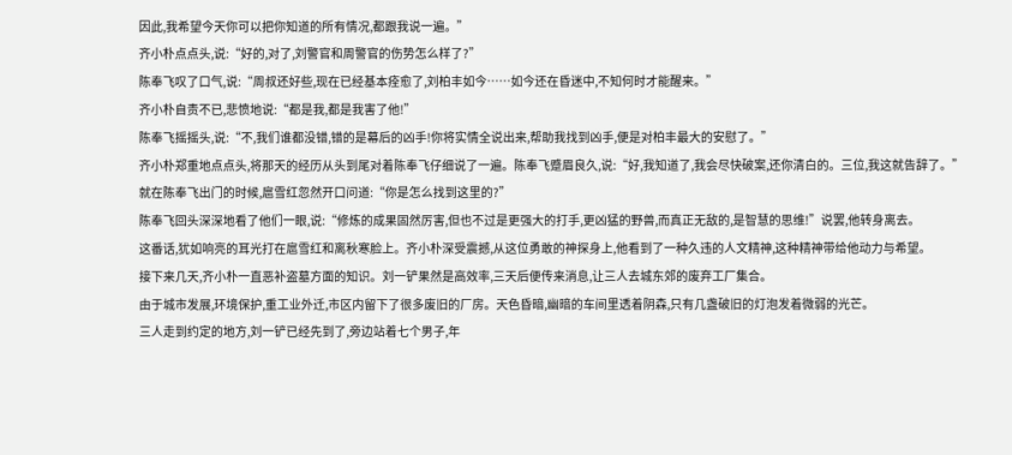因此,我希望今天你可以把你知道的所有情况,都跟我说一遍。”
齐小朴点点头,说:“好的,对了,刘警官和周警官的伤势怎么样了?”
陈奉飞叹了口气,说:“周叔还好些,现在已经基本痊愈了,刘柏丰如今……如今还在昏迷中,不知何时才能醒来。”
齐小朴自责不已,悲愤地说:“都是我,都是我害了他!”
陈奉飞摇摇头,说:“不,我们谁都没错,错的是幕后的凶手!你将实情全说出来,帮助我找到凶手,便是对柏丰最大的安慰了。”
齐小朴郑重地点点头,将那天的经历从头到尾对着陈奉飞仔细说了一遍。陈奉飞蹙眉良久,说:“好,我知道了,我会尽快破案,还你清白的。三位,我这就告辞了。”
就在陈奉飞出门的时候,扈雪红忽然开口问道:“你是怎么找到这里的?”
陈奉飞回头深深地看了他们一眼,说:“修炼的成果固然厉害,但也不过是更强大的打手,更凶猛的野兽,而真正无敌的,是智慧的思维!”说罢,他转身离去。
这番话,犹如响亮的耳光打在扈雪红和离秋寒脸上。齐小朴深受震撼,从这位勇敢的神探身上,他看到了一种久违的人文精神,这种精神带给他动力与希望。
接下来几天,齐小朴一直恶补盗墓方面的知识。刘一铲果然是高效率,三天后便传来消息,让三人去城东郊的废弃工厂集合。
由于城市发展,环境保护,重工业外迁,市区内留下了很多废旧的厂房。天色昏暗,幽暗的车间里透着阴森,只有几盏破旧的灯泡发着微弱的光芒。
三人走到约定的地方,刘一铲已经先到了,旁边站着七个男子,年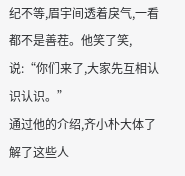纪不等,眉宇间透着戾气,一看都不是善茬。他笑了笑,说:“你们来了,大家先互相认识认识。”
通过他的介绍,齐小朴大体了解了这些人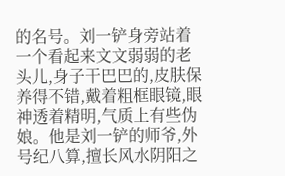的名号。刘一铲身旁站着一个看起来文文弱弱的老头儿,身子干巴巴的,皮肤保养得不错,戴着粗框眼镜,眼神透着精明,气质上有些伪娘。他是刘一铲的师爷,外号纪八算,擅长风水阴阳之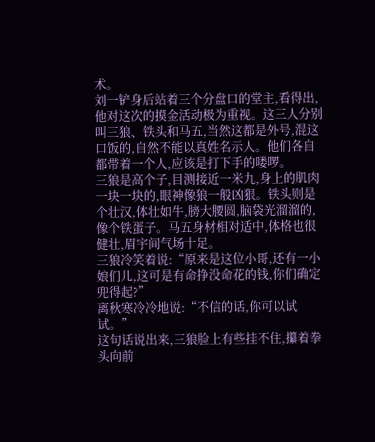术。
刘一铲身后站着三个分盘口的堂主,看得出,他对这次的摸金活动极为重视。这三人分别叫三狼、铁头和马五,当然这都是外号,混这口饭的,自然不能以真姓名示人。他们各自都带着一个人,应该是打下手的喽啰。
三狼是高个子,目测接近一米九,身上的肌肉一块一块的,眼神像狼一般凶狠。铁头则是个壮汉,体壮如牛,膀大腰圆,脑袋光溜溜的,像个铁蛋子。马五身材相对适中,体格也很健壮,眉宇间气场十足。
三狼冷笑着说:“原来是这位小哥,还有一小娘们儿,这可是有命挣没命花的钱,你们确定兜得起?”
离秋寒冷冷地说:“不信的话,你可以试试。”
这句话说出来,三狼脸上有些挂不住,攥着拳头向前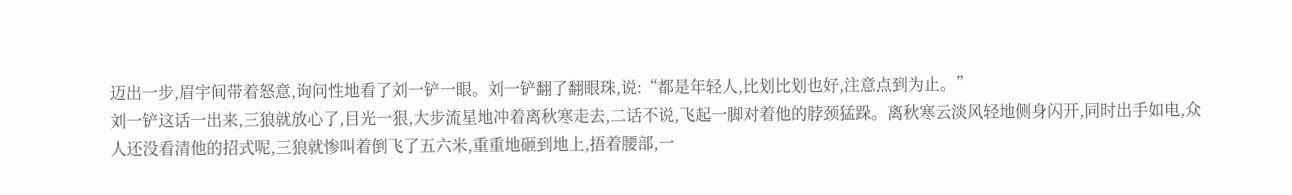迈出一步,眉宇间带着怒意,询问性地看了刘一铲一眼。刘一铲翻了翻眼珠,说:“都是年轻人,比划比划也好,注意点到为止。”
刘一铲这话一出来,三狼就放心了,目光一狠,大步流星地冲着离秋寒走去,二话不说,飞起一脚对着他的脖颈猛跺。离秋寒云淡风轻地侧身闪开,同时出手如电,众人还没看清他的招式呢,三狼就惨叫着倒飞了五六米,重重地砸到地上,捂着腰部,一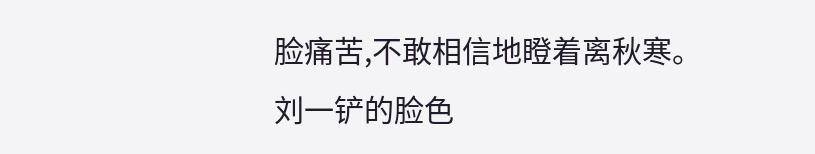脸痛苦,不敢相信地瞪着离秋寒。
刘一铲的脸色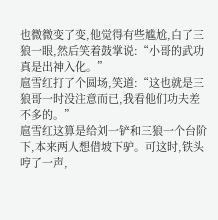也微微变了变,他觉得有些尴尬,白了三狼一眼,然后笑着鼓掌说:“小哥的武功真是出神入化。”
扈雪红打了个圆场,笑道:“这也就是三狼哥一时没注意而已,我看他们功夫差不多的。”
扈雪红这算是给刘一铲和三狼一个台阶下,本来两人想借坡下驴。可这时,铁头哼了一声,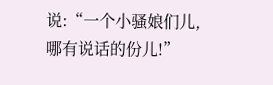说:“一个小骚娘们儿,哪有说话的份儿!”